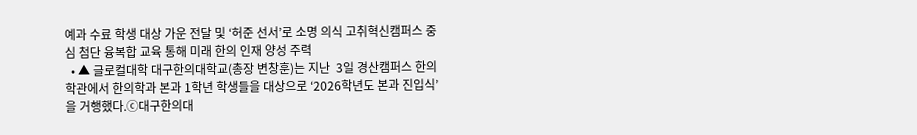예과 수료 학생 대상 가운 전달 및 ‘허준 선서’로 소명 의식 고취혁신캠퍼스 중심 첨단 융복합 교육 통해 미래 한의 인재 양성 주력
  • ▲ 글로컬대학 대구한의대학교(총장 변창훈)는 지난  3일 경산캠퍼스 한의학관에서 한의학과 본과 1학년 학생들을 대상으로 ‘2026학년도 본과 진입식’을 거행했다.ⓒ대구한의대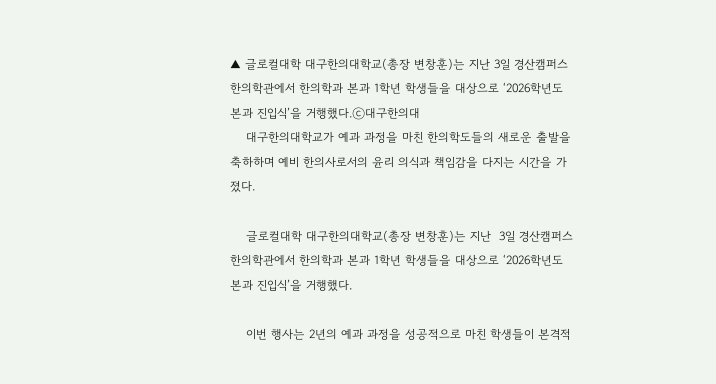▲ 글로컬대학 대구한의대학교(총장 변창훈)는 지난 3일 경산캠퍼스 한의학관에서 한의학과 본과 1학년 학생들을 대상으로 ‘2026학년도 본과 진입식’을 거행했다.ⓒ대구한의대
    대구한의대학교가 예과 과정을 마친 한의학도들의 새로운 출발을 축하하며 예비 한의사로서의 윤리 의식과 책임감을 다지는 시간을 가졌다.

    글로컬대학 대구한의대학교(총장 변창훈)는 지난  3일 경산캠퍼스 한의학관에서 한의학과 본과 1학년 학생들을 대상으로 ‘2026학년도 본과 진입식’을 거행했다.

    이번 행사는 2년의 예과 과정을 성공적으로 마친 학생들이 본격적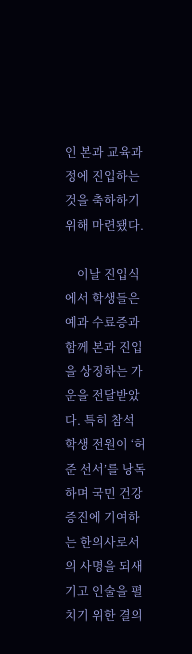인 본과 교육과정에 진입하는 것을 축하하기 위해 마련됐다.

    이날 진입식에서 학생들은 예과 수료증과 함께 본과 진입을 상징하는 가운을 전달받았다. 특히 참석 학생 전원이 ‘허준 선서’를 낭독하며 국민 건강 증진에 기여하는 한의사로서의 사명을 되새기고 인술을 펼치기 위한 결의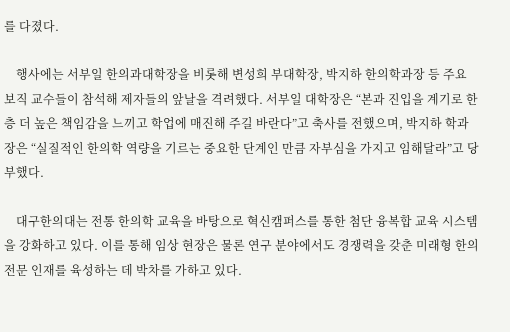를 다졌다.

    행사에는 서부일 한의과대학장을 비롯해 변성희 부대학장, 박지하 한의학과장 등 주요 보직 교수들이 참석해 제자들의 앞날을 격려했다. 서부일 대학장은 “본과 진입을 계기로 한층 더 높은 책임감을 느끼고 학업에 매진해 주길 바란다”고 축사를 전했으며, 박지하 학과장은 “실질적인 한의학 역량을 기르는 중요한 단계인 만큼 자부심을 가지고 임해달라”고 당부했다.

    대구한의대는 전통 한의학 교육을 바탕으로 혁신캠퍼스를 통한 첨단 융복합 교육 시스템을 강화하고 있다. 이를 통해 임상 현장은 물론 연구 분야에서도 경쟁력을 갖춘 미래형 한의 전문 인재를 육성하는 데 박차를 가하고 있다.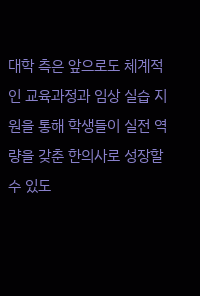대학 측은 앞으로도 체계적인 교육과정과 임상 실습 지원을 통해 학생들이 실전 역량을 갖춘 한의사로 성장할 수 있도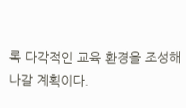록 다각적인 교육 환경을 조성해 나갈 계획이다.